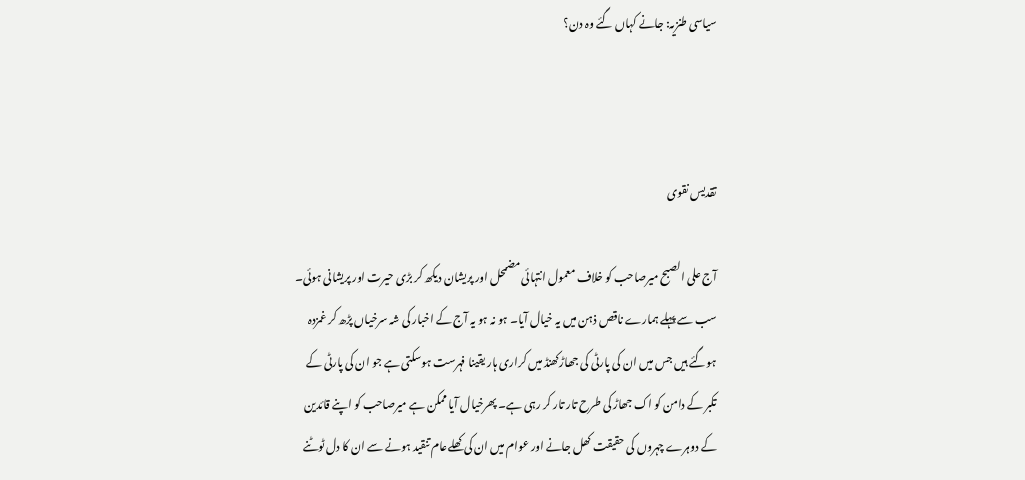سیاسی طنزیہ: جانے کہاں گئے وہ دن؟



تقدیس نقوی

آج علی الصبح میرصاحب کو خلاف معمول انتہائی مضمحل اور پریشان دیکھ کر بڑی حیرت اور پریشانی ہوئی۔ سب سے پہلے ہمارے ناقص ذہن میں یہ خیال آیا۔ ہو نہ ہو یہ آج کے اخبار کی شہ سرخیاں پڑھ کر غمزدہ ہوگئے ہیں جس میں ان کی پارٹی کی جھاڑکھنڈ میں کراری ہار یقینا فہرست ہوسکتی ہے جو ان کی پارٹی کے تکبر کے دامن کو اک جھاڑ کی طرح تار تار کر رہی ہے۔ پھرخیال آیا ممکن ہے میرصاحب کو اپنے قائدین کے دوہرے چہروں کی حقیقت کھل جانے اور عوام میں ان کی کھلےعام تنقید ہونے سے ان کا دل ٹوٹنے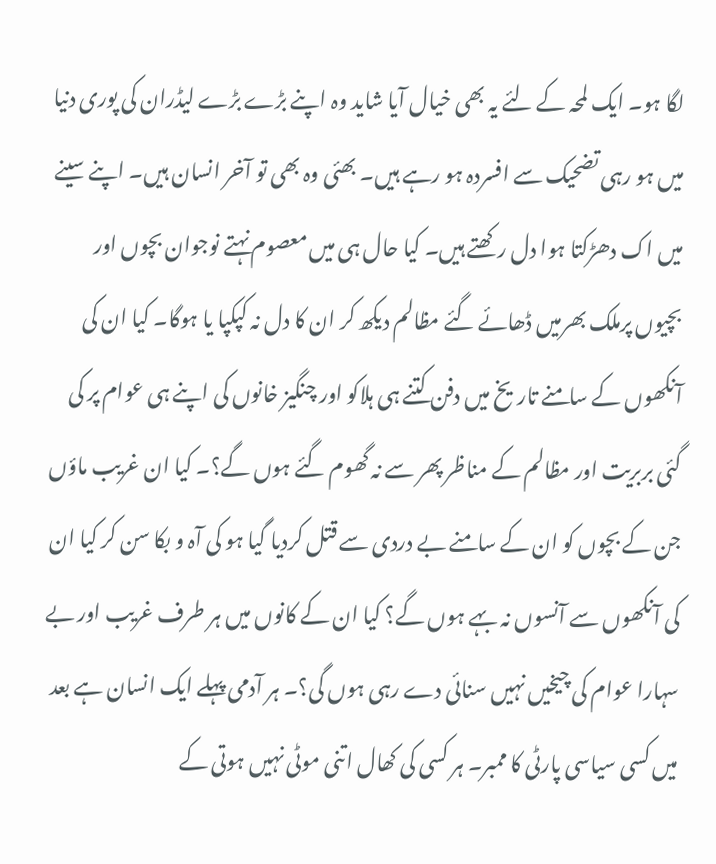لگا ہو۔ ایک لمحہ کے لئے یہ بھی خیال آیا شاید وہ اپنے بڑے بڑے لیڈران کی پوری دنیا میں ہو رہی تضحیک سے افسردہ ہو رہے ہیں۔ بھئی وہ بھی تو آخر انسان ہیں۔ اپنے سینے میں اک دھڑکتا ہوا دل رکھتے ہیں۔ کیا حال ہی میں معصوم نہتے نوجوان بچوں اور بچیوں پرملک بھرمیں ڈھائے گئے مظالم دیکھ کر ان کا دل نہ کپکپا یا ہوگا۔ کیا ان کی آنکھوں کے سامنے تاریخ میں دفن کتنے ہی ہلاکو اور چنگیز خانوں کی اپنے ہی عوام پر کی گئی بربریت اور مظالم کے مناظر پھر سے نہ گھوم گئے ہوں گے؟۔ کیا ان غریب ماؤں جن کے بچوں کو ان کے سامنے بے دردی سے قتل کردیا گیا ہو کی آہ و بکا سن کر کیا ان کی آنکھوں سے آنسوں نہ بہے ہوں گے؟ کیا ان کے کانوں میں ہر طرف غریب اور بے سہارا عوام کی چیخیں نہیں سنائی دے رہی ہوں گی؟۔ ہر آدمی پہلے ایک انسان ہے بعد میں کسی سیاسی پارٹی کا ممبر۔ ہر کسی کی کھال اتنی موٹی نہیں ہوتی کے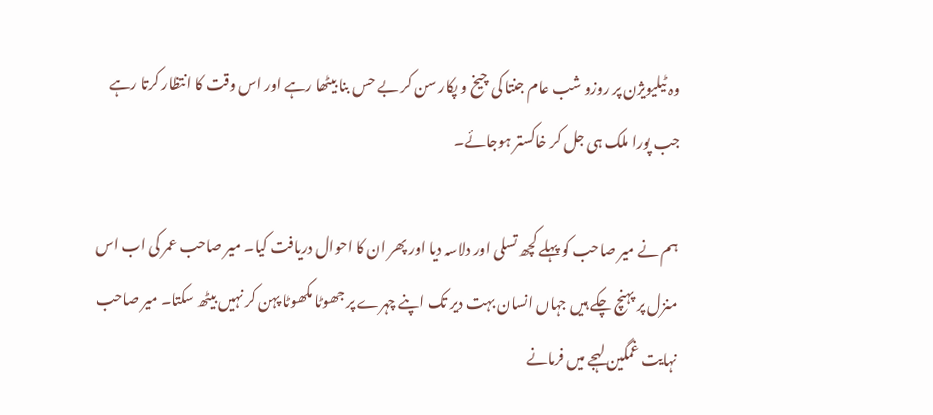وہ ٹیلیویژن پر روزو شب عام جنتا کی چیخ و پکار سن کر بے حس بنا بیٹھا رہے اور اس وقت کا انتظار کرتا رہے جب پورا ملک ہی جل کر خاکستر ہوجائے۔

ہم نے میر صاحب کو پہلے کچھ تسلی اور دلاسہ دیا اور پھر ان کا احوال دریافت کیا۔ میر صاحب عمر کی اب اس منزل پر پہنچ چکے ہیں جہاں انسان بہت دیر تک اپنے چہرے پر جھوٹا مکھوٹا پہن کر نہیں بیٹھ سکتا۔ میر صاحب نہایت غمگین لہجے میں فرمانے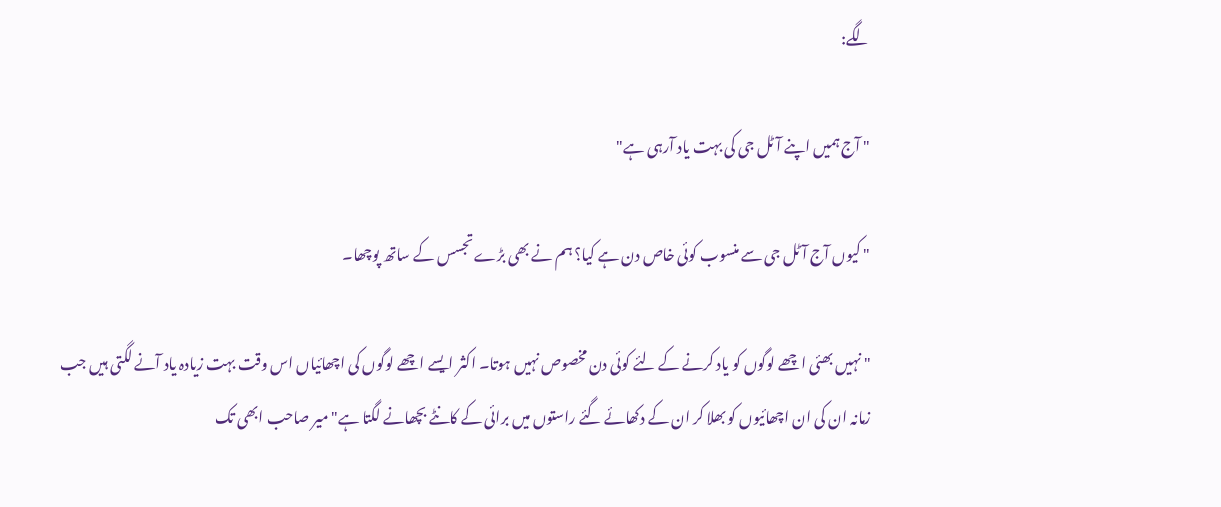لگے:

" آج ہمیں اپنے آٹل جی کی بہت یاد آرہی ہے"

" کیوں آج آٹل جی سے منسوب کوئی خاص دن ہے کیا؟ ہم نے بھی بڑے تجسس کے ساتھ پوچھا۔

" نہیں بھئی اچھے لوگوں کو یاد کرنے کے لئے کوئی دن مخصوص نہیں ہوتا۔ اکثر ایسے اچھے لوگوں کی اچھائیاں اس وقت بہت زیادہ یاد آنے لگتی ہیں جب زمانہ ان کی ان اچھائیوں کو بھلا کر ان کے دکھائے گئے راستوں میں برائی کے کانٹے بچھانے لگتا ہے" میر صاحب ابھی تک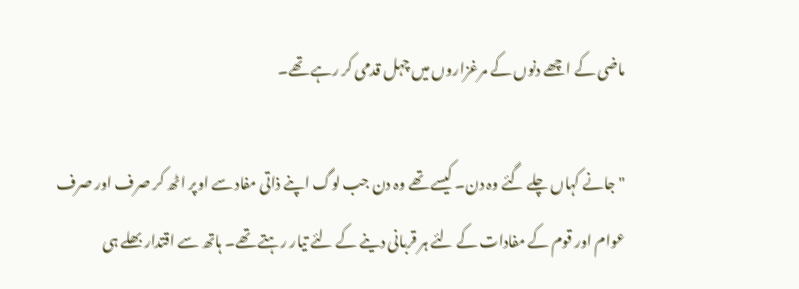ماضی کے اچھے دنوں کے مرغزاروں میں چہل قدمی کر رہے تھے۔

"جانے کہاں چلے گئے وہ دن۔ کیسے تھے وہ دن جب لوگ اپنے ذاتی مفاد سے اوپر اٹھ کر صرف اور صرف عوام اور قوم کے مفادات کے لئے ہر قربانی دینے کے لئے تیار رہتے تھے۔ ہاتھ سے اقتدار بھلے ہی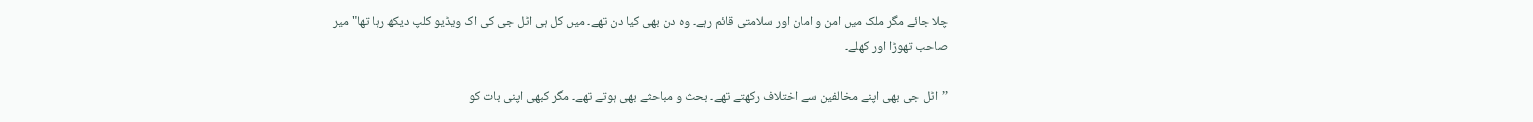چلا جائے مگر ملک میں امن و امان اور سلامتی قائم رہے۔ وہ دن بھی کیا دن تھے۔ میں کل ہی اٹل جی کی اک ویڈیو کلپ دیکھ رہا تھا" میر صاحب تھوڑا اور کھلے۔

’’اٹل جی بھی اپنے مخالفین سے اختلاف رکھتے تھے۔ بحث و مباحثے بھی ہوتے تھے۔ مگر کبھی اپنی بات کو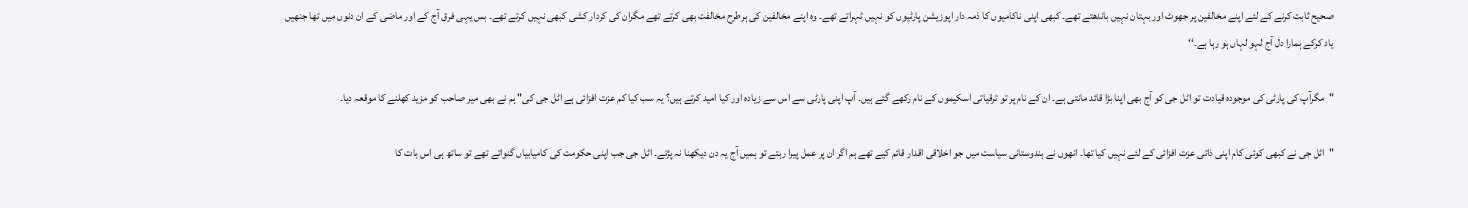صحیح ثابت کرنے کے لئے اپنے مخالفین پر جھوٹ اور بہتان نہیں باندھتے تھے۔ کبھی اپنی ناکامیوں کا ذمہ دار اپوزیشن پارٹیوں کو نہیں ٹہراتے تھے۔ وہ اپنے مخالفین کی ہرطرح مخالفت بھی کرتے تھے مگران کی کردار کشی کبھی نہیں کرتے تھے۔ بس یہی فرق آج کے اور ماضی کے ان دنوں میں تھا جنھیں یاد کرکے ہمارا دل آج لہو لہاں ہو رہا ہے۔‘‘

"مگرآپ کی پارٹی کی موجودہ قیادت تو اٹل جی کو آج بھی اپنا بڑا قائد مانتی ہے۔ ان کے نام پر تو ترقیاتی اسکیموں کے نام رکھے گئے ہیں۔ آپ اپنی پارٹی سے اس سے زیادہ اور کیا امید کرتے ہیں؟ یہ سب کیا کم عزت افزائی ہے اٹل جی کی" ہم نے بھی میر صاحب کو مزید کھلنے کا موقعہ دیا۔

"اٹل جی نے کبھی کوئی کام اپنی ذاتی عزت افزائی کے لئے نہیں کیا تھا۔ انھوں نے ہندوستانی سیاست میں جو اخلاقی اقدار قائم کیے تھے ہم اگر ان پر عمل پیرا رہتے تو ہمیں آج یہ دن دیکھنا نہ پڑتے۔ اٹل جی جب اپنی حکومت کی کامیابیاں گنواتے تھے تو ساتھ ہی اس بات کا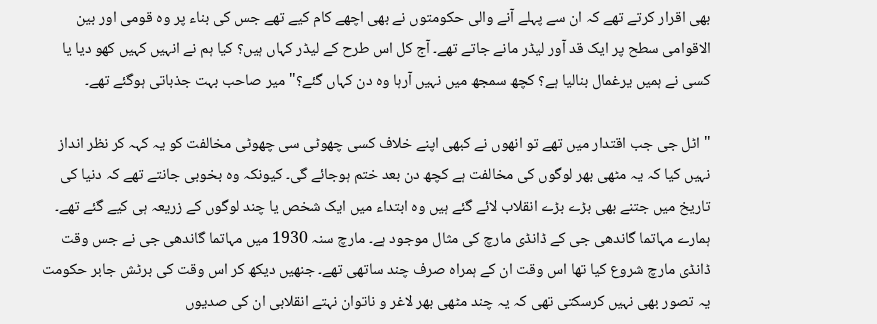بھی اقرار کرتے تھے کہ ان سے پہلے آنے والی حکومتوں نے بھی اچھے کام کیے تھے جس کی بناء پر وہ قومی اور بین الاقوامی سطح پر ایک قد آور لیڈر مانے جاتے تھے۔ آج کل اس طرح کے لیڈر کہاں ہیں؟ کیا ہم نے انہیں کہیں کھو دیا یا کسی نے ہمیں یرغمال بنالیا ہے؟ کچھ سمجھ میں نہیں آرہا وہ دن کہاں گئے؟" میر صاحب بہت جذباتی ہوگئے تھے۔

" اٹل جی جب اقتدار میں تھے تو انھوں نے کبھی اپنے خلاف کسی چھوٹی سی چھوٹی مخالفت کو یہ کہہ کر نظر انداز نہیں کیا کہ یہ مٹھی بھر لوگوں کی مخالفت ہے کچھ دن بعد ختم ہوجائے گی۔ کیونکہ وہ بخوبی جانتے تھے کہ دنیا کی تاریخ میں جتنے بھی بڑے بڑے انقلاب لائے گئے ہیں وہ ابتداء میں ایک شخص یا چند لوگوں کے زریعہ ہی کیے گئے تھے۔ ہمارے مہاتما گاندھی جی کے ڈانڈی مارچ کی مثال موجود ہے۔ مارچ سنہ 1930 میں مہاتما گاندھی جی نے جس وقت ڈانڈی مارچ شروع کیا تھا اس وقت ان کے ہمراہ صرف چند ساتھی تھے۔ جنھیں دیکھ کر اس وقت کی برٹش جابر حکومت یہ تصور بھی نہیں کرسکتی تھی کہ یہ چند مٹھی بھر لاغر و ناتوان نہتے انقلابی ان کی صدیوں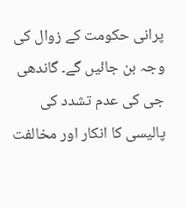پرانی حکومت کے زوال کی وجہ بن جائیں گے۔ گاندھی جی کی عدم تشدد کی پالیسی کا انکار اور مخالفت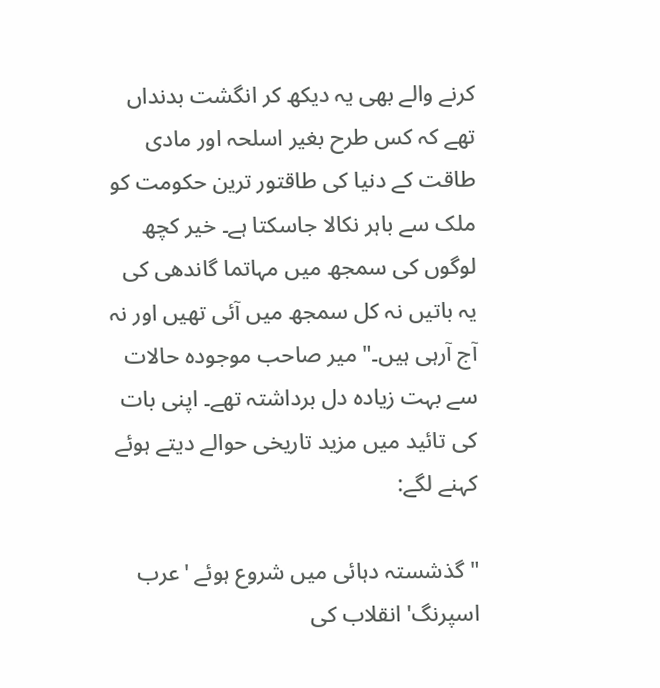کرنے والے بھی یہ دیکھ کر انگشت بدنداں تھے کہ کس طرح بغیر اسلحہ اور مادی طاقت کے دنیا کی طاقتور ترین حکومت کو ملک سے باہر نکالا جاسکتا ہے۔ خیر کچھ لوگوں کی سمجھ میں مہاتما گاندھی کی یہ باتیں نہ کل سمجھ میں آئی تھیں اور نہ آج آرہی ہیں۔" میر صاحب موجودہ حالات سے بہت زیادہ دل برداشتہ تھے۔ اپنی بات کی تائید میں مزید تاریخی حوالے دیتے ہوئے کہنے لگے:

"گذشستہ دہائی میں شروع ہوئے 'عرب اسپرنگ' انقلاب کی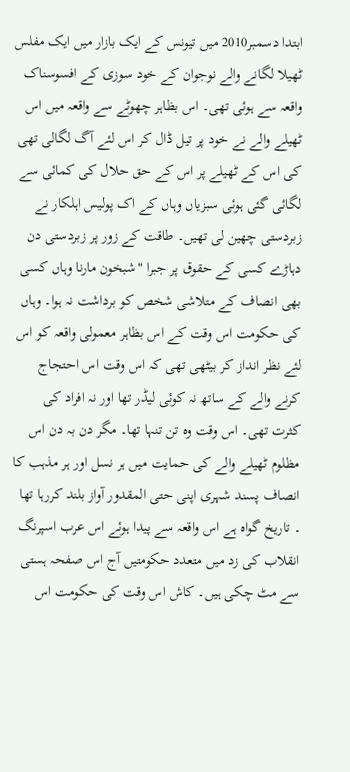ابتدا دسمبر2010 میں تیونس کے ایک بازار میں ایک مفلس ٹھیلا لگانے والے نوجوان کے خود سوزی کے افسوسناک واقعہ سے ہوئی تھی۔ اس بظاہر چھوٹے سے واقعہ میں اس ٹھیلے والے نے خود پر تیل ڈال کر اس لئے آگ لگالی تھی کی اس کے ٹھیلے پر اس کے حق حلال کی کمائی سے لگائی گئی ہوئی سبزیاں وہاں کے اک پولیس اہلکار نے زبردستی چھین لی تھیں۔ طاقت کے زور پر زبردستی دن دہاڑے کسی کے حقوق پر جبرا "شبخون مارنا وہاں کسی بھی انصاف کے متلاشی شخص کو برداشت نہ ہوا۔ وہاں کی حکومت اس وقت کے اس بظاہر معمولی واقعہ کو اس لئے نظر انداز کر بیٹھی تھی کہ اس وقت اس احتجاج کرنے والے کے ساتھ نہ کوئی لیڈر تھا اور نہ افراد کی کثرت تھی۔ اس وقت وہ تن تنہا تھا۔ مگر دن بہ دن اس مظلوم ٹھیلے والے کی حمایت میں ہر نسل اور ہر مذہب کا انصاف پسند شہری اپنی حتی المقدور آواز بلند کررہا تھا ۔ تاریخ گواہ ہے اس واقعہ سے پیدا ہوئے اس عرب اسپرنگ انقلاب کی زد میں متعدد حکومتیں آج اس صفحہ ہستی سے مٹ چکی ہیں۔ کاش اس وقت کی حکومت اس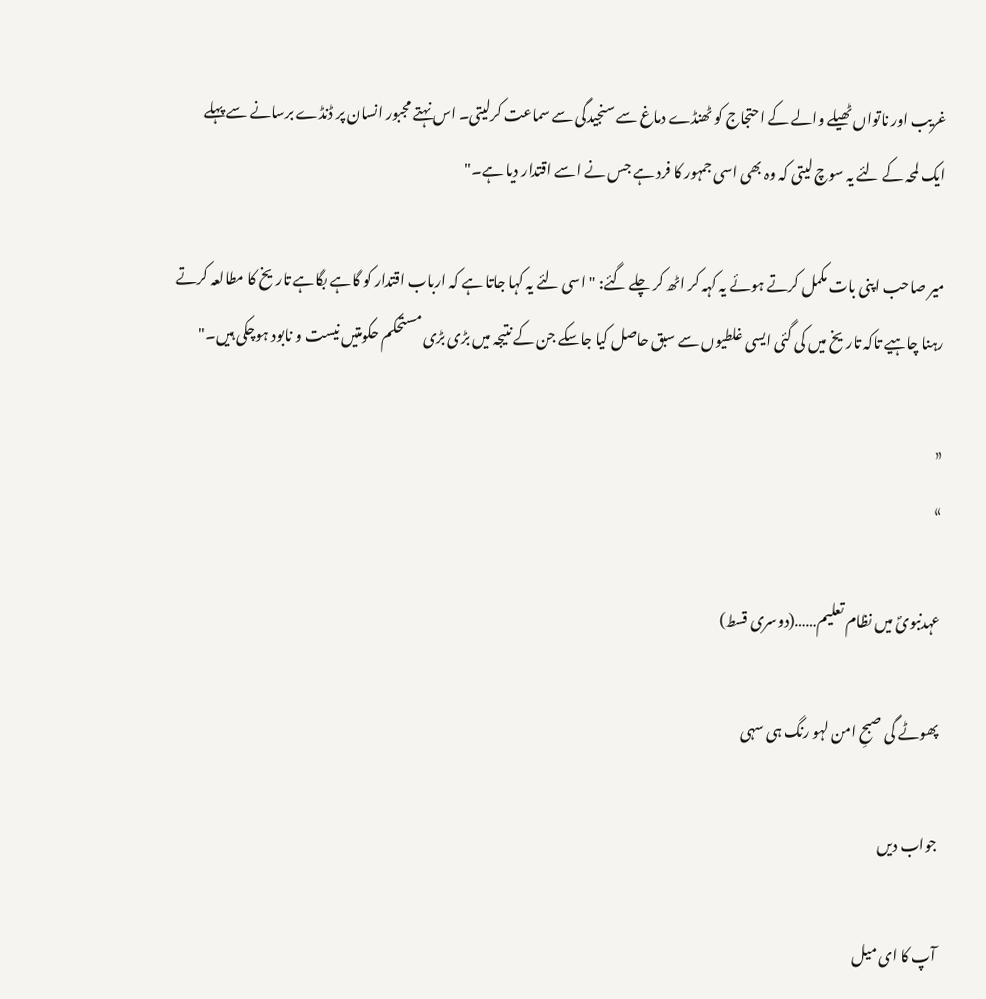غریب اور ناتواں ٹھیلے والے کے احتجاج کو ٹھنڈے دماغ سے سنجیدگی سے سماعت کرلیتی۔ اس نہتے مجبور انسان پر ڈنڈے برسانے سے پہلے ایک لمحہ کے لئے یہ سوچ لیتی کہ وہ بھی اسی جمہور کا فرد ہے جس نے اسے اقتدار دیا ہے۔"

میر صاحب اپنی بات مکمل کرتے ہوئے یہ کہہ کر اٹھ کر چلے گئے: "اسی لئے یہ کہا جاتا ہے کہ ارباب اقتدار کو گاہے بگاہے تاریخ کا مطالعہ کرتے رہنا چاہیے تاکہ تاریخ میں کی گئی ایسی غلطیوں سے سبق حاصل کیا جاسکے جن کے نتیجہ میں بڑی بڑی مستحکم حکومتیں نیست و نابود ہوچکی ہیں۔"

«
»

عہدنبویؐ میں نظام تعلیم……(دوسری قسط)

پھوٹے گی صبحِ امن لہو رنگ ہی سہی

جواب دیں

آپ کا ای میل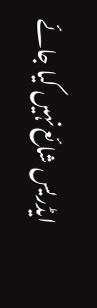ایڈریس شائع نہیں کیا جائے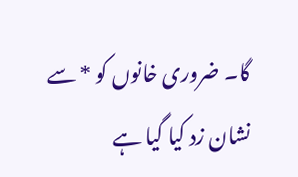گا۔ ضروری خانوں کو * سے نشان زد کیا گیا ہے